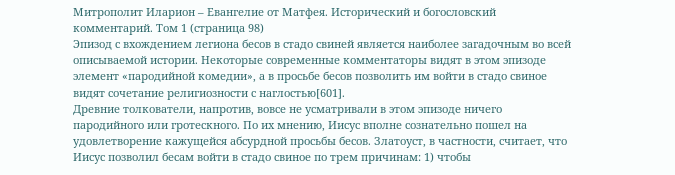Митрополит Иларион – Евангелие от Матфея. Исторический и богословский комментарий. Том 1 (страница 98)
Эпизод с вхождением легиона бесов в стадо свиней является наиболее загадочным во всей описываемой истории. Некоторые современные комментаторы видят в этом эпизоде элемент «пародийной комедии», а в просьбе бесов позволить им войти в стадо свиное видят сочетание религиозности с наглостью[601].
Древние толкователи, напротив, вовсе не усматривали в этом эпизоде ничего пародийного или гротескного. По их мнению, Иисус вполне сознательно пошел на удовлетворение кажущейся абсурдной просьбы бесов. Златоуст, в частности, считает, что Иисус позволил бесам войти в стадо свиное по трем причинам: 1) чтобы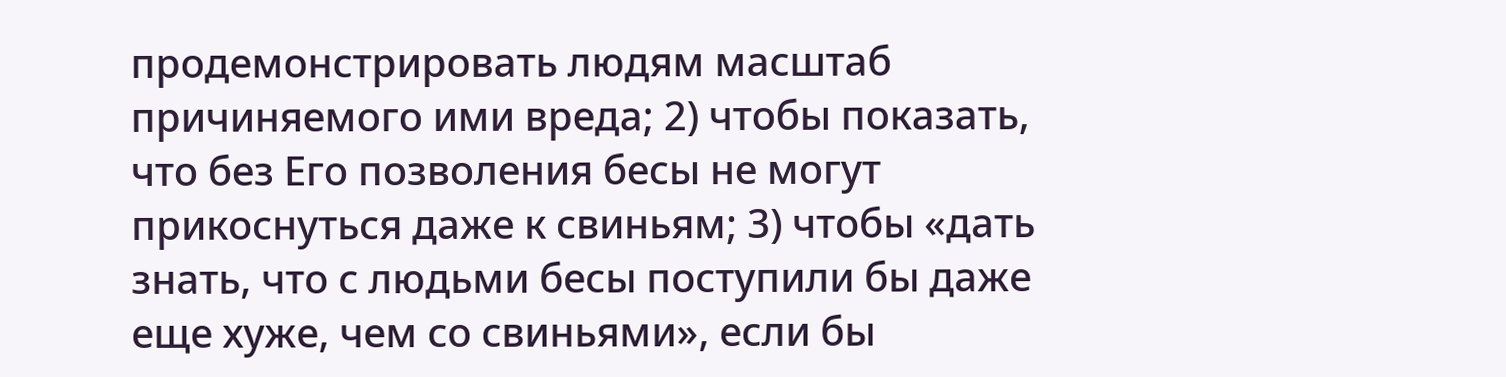продемонстрировать людям масштаб причиняемого ими вреда; 2) чтобы показать, что без Его позволения бесы не могут прикоснуться даже к свиньям; 3) чтобы «дать знать, что с людьми бесы поступили бы даже еще хуже, чем со свиньями», если бы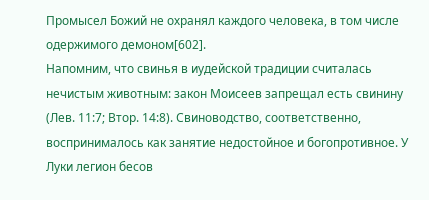Промысел Божий не охранял каждого человека, в том числе одержимого демоном[602].
Напомним, что свинья в иудейской традиции считалась нечистым животным: закон Моисеев запрещал есть свинину (Лев. 11:7; Втор. 14:8). Свиноводство, соответственно, воспринималось как занятие недостойное и богопротивное. У Луки легион бесов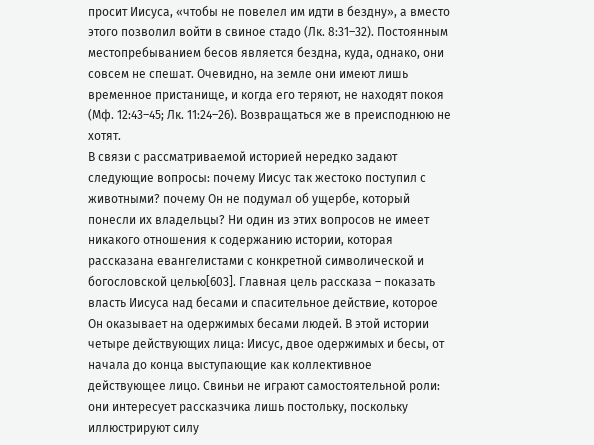просит Иисуса, «чтобы не повелел им идти в бездну», а вместо этого позволил войти в свиное стадо (Лк. 8:31–32). Постоянным местопребыванием бесов является бездна, куда, однако, они совсем не спешат. Очевидно, на земле они имеют лишь временное пристанище, и когда его теряют, не находят покоя (Мф. 12:43–45; Лк. 11:24–26). Возвращаться же в преисподнюю не хотят.
В связи с рассматриваемой историей нередко задают следующие вопросы: почему Иисус так жестоко поступил с животными? почему Он не подумал об ущербе, который понесли их владельцы? Ни один из этих вопросов не имеет никакого отношения к содержанию истории, которая рассказана евангелистами с конкретной символической и богословской целью[603]. Главная цель рассказа – показать власть Иисуса над бесами и спасительное действие, которое Он оказывает на одержимых бесами людей. В этой истории четыре действующих лица: Иисус, двое одержимых и бесы, от начала до конца выступающие как коллективное действующее лицо. Свиньи не играют самостоятельной роли: они интересует рассказчика лишь постольку, поскольку иллюстрируют силу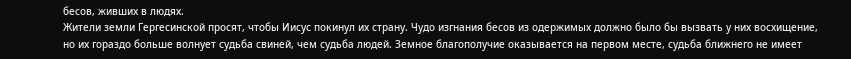бесов, живших в людях.
Жители земли Гергесинской просят, чтобы Иисус покинул их страну. Чудо изгнания бесов из одержимых должно было бы вызвать у них восхищение, но их гораздо больше волнует судьба свиней, чем судьба людей. Земное благополучие оказывается на первом месте, судьба ближнего не имеет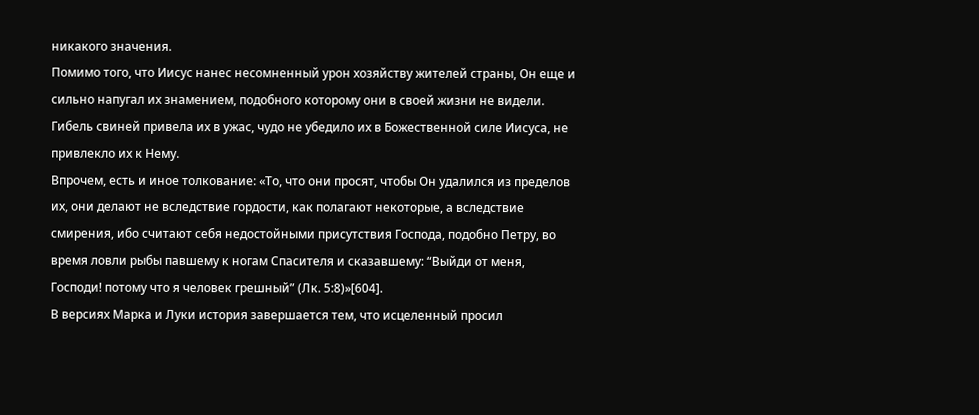никакого значения.
Помимо того, что Иисус нанес несомненный урон хозяйству жителей страны, Он еще и сильно напугал их знамением, подобного которому они в своей жизни не видели. Гибель свиней привела их в ужас, чудо не убедило их в Божественной силе Иисуса, не привлекло их к Нему.
Впрочем, есть и иное толкование: «То, что они просят, чтобы Он удалился из пределов их, они делают не вследствие гордости, как полагают некоторые, а вследствие смирения, ибо считают себя недостойными присутствия Господа, подобно Петру, во время ловли рыбы павшему к ногам Спасителя и сказавшему: “Выйди от меня, Господи! потому что я человек грешный” (Лк. 5:8)»[604].
В версиях Марка и Луки история завершается тем, что исцеленный просил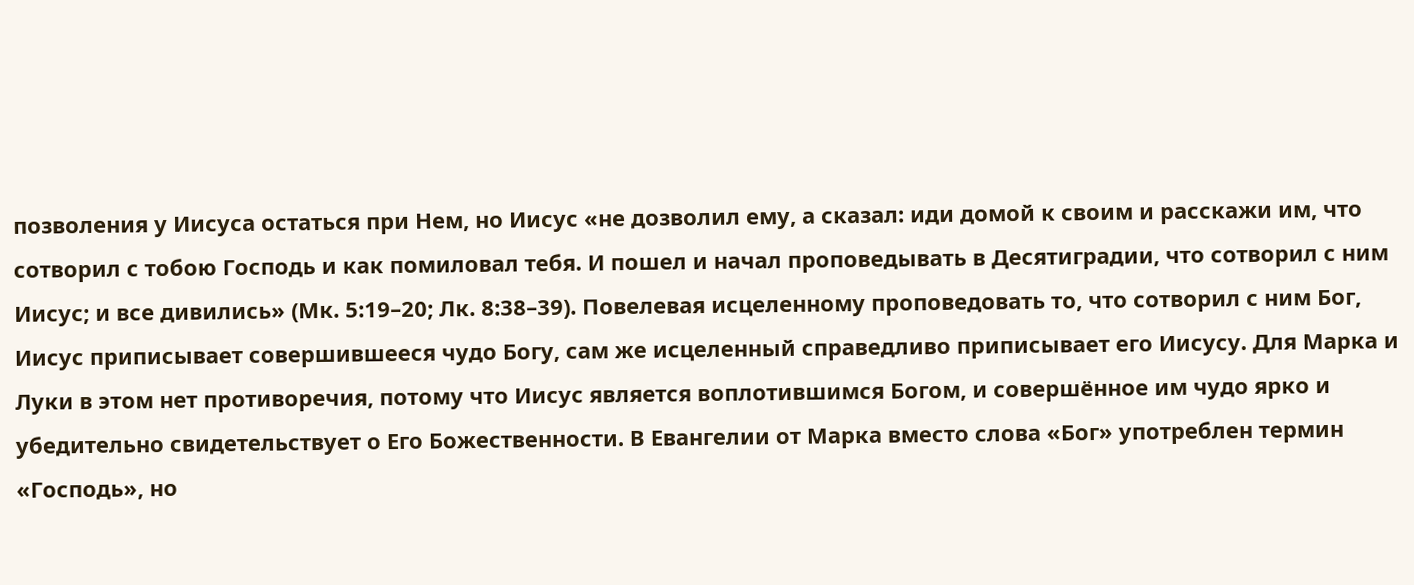позволения у Иисуса остаться при Нем, но Иисус «не дозволил ему, а сказал: иди домой к своим и расскажи им, что сотворил с тобою Господь и как помиловал тебя. И пошел и начал проповедывать в Десятиградии, что сотворил с ним Иисус; и все дивились» (Мк. 5:19–20; Лк. 8:38–39). Повелевая исцеленному проповедовать то, что сотворил с ним Бог, Иисус приписывает совершившееся чудо Богу, сам же исцеленный справедливо приписывает его Иисусу. Для Марка и Луки в этом нет противоречия, потому что Иисус является воплотившимся Богом, и совершённое им чудо ярко и убедительно свидетельствует о Его Божественности. В Евангелии от Марка вместо слова «Бог» употреблен термин «Господь», но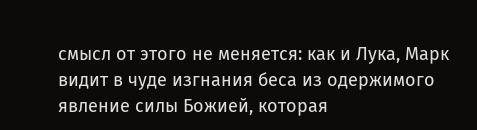смысл от этого не меняется: как и Лука, Марк видит в чуде изгнания беса из одержимого явление силы Божией, которая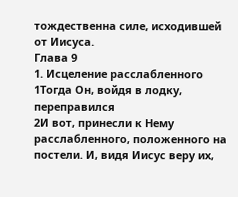тождественна силе, исходившей от Иисуса.
Глава 9
1. Исцеление расслабленного
1Тогда Он, войдя в лодку, переправился
2И вот, принесли к Нему расслабленного, положенного на постели. И, видя Иисус веру их,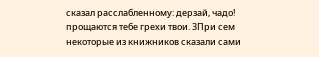сказал расслабленному: дерзай, чадо! прощаются тебе грехи твои. 3При сем некоторые из книжников сказали сами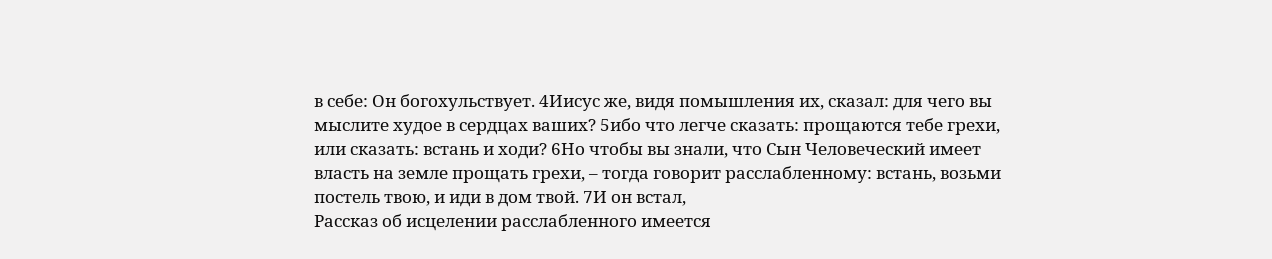в себе: Он богохульствует. 4Иисус же, видя помышления их, сказал: для чего вы мыслите худое в сердцах ваших? 5ибо что легче сказать: прощаются тебе грехи, или сказать: встань и ходи? 6Но чтобы вы знали, что Сын Человеческий имеет власть на земле прощать грехи, – тогда говорит расслабленному: встань, возьми постель твою, и иди в дом твой. 7И он встал,
Рассказ об исцелении расслабленного имеется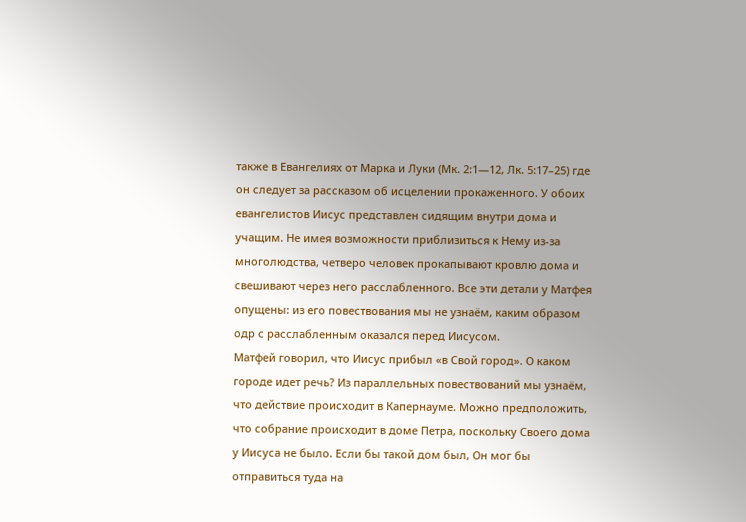также в Евангелиях от Марка и Луки (Мк. 2:1—12, Лк. 5:17–25) где он следует за рассказом об исцелении прокаженного. У обоих евангелистов Иисус представлен сидящим внутри дома и учащим. Не имея возможности приблизиться к Нему из-за многолюдства, четверо человек прокапывают кровлю дома и свешивают через него расслабленного. Все эти детали у Матфея опущены: из его повествования мы не узнаём, каким образом одр с расслабленным оказался перед Иисусом.
Матфей говорил, что Иисус прибыл «в Свой город». О каком городе идет речь? Из параллельных повествований мы узнаём, что действие происходит в Капернауме. Можно предположить, что собрание происходит в доме Петра, поскольку Своего дома у Иисуса не было. Если бы такой дом был, Он мог бы отправиться туда на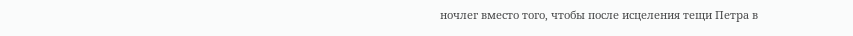ночлег вместо того, чтобы после исцеления тещи Петра в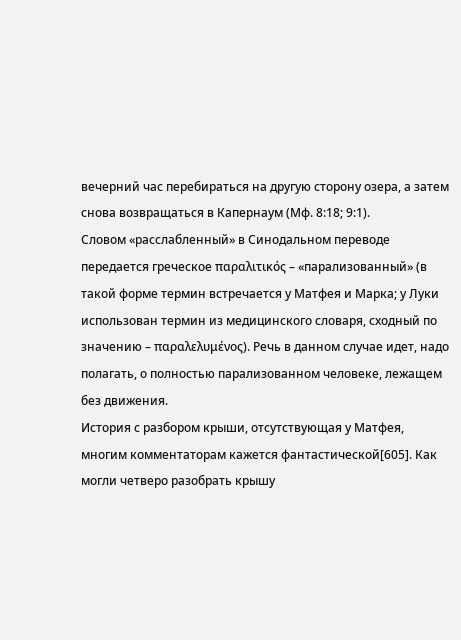вечерний час перебираться на другую сторону озера, а затем снова возвращаться в Капернаум (Мф. 8:18; 9:1).
Словом «расслабленный» в Синодальном переводе передается греческое παραλιτικός – «парализованный» (в такой форме термин встречается у Матфея и Марка; у Луки использован термин из медицинского словаря, сходный по значению – παραλελυμένος). Речь в данном случае идет, надо полагать, о полностью парализованном человеке, лежащем без движения.
История с разбором крыши, отсутствующая у Матфея, многим комментаторам кажется фантастической[605]. Как могли четверо разобрать крышу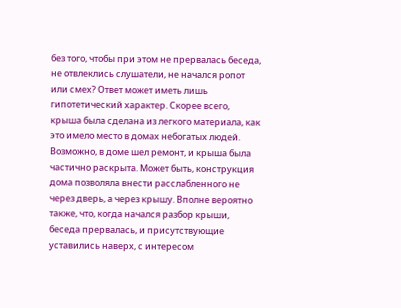без того, чтобы при этом не прервалась беседа, не отвлеклись слушатели, не начался ропот или смех? Ответ может иметь лишь гипотетический характер. Скорее всего, крыша была сделана из легкого материала, как это имело место в домах небогатых людей. Возможно, в доме шел ремонт, и крыша была частично раскрыта. Может быть, конструкция дома позволяла внести расслабленного не через дверь, а через крышу. Вполне вероятно также, что, когда начался разбор крыши, беседа прервалась, и присутствующие уставились наверх, с интересом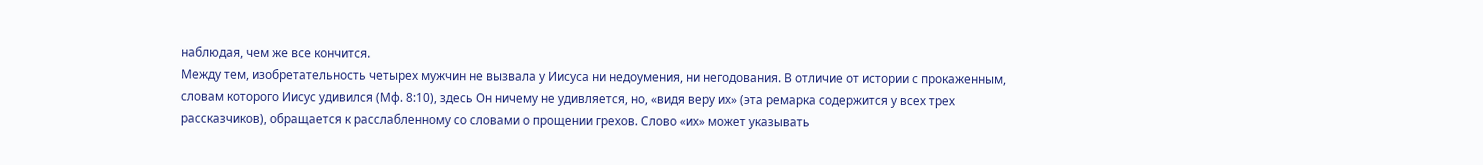наблюдая, чем же все кончится.
Между тем, изобретательность четырех мужчин не вызвала у Иисуса ни недоумения, ни негодования. В отличие от истории с прокаженным, словам которого Иисус удивился (Мф. 8:10), здесь Он ничему не удивляется, но, «видя веру их» (эта ремарка содержится у всех трех рассказчиков), обращается к расслабленному со словами о прощении грехов. Слово «их» может указывать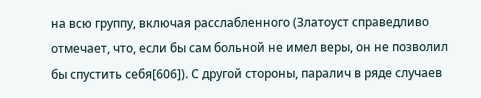на всю группу, включая расслабленного (Златоуст справедливо отмечает, что, если бы сам больной не имел веры, он не позволил бы спустить себя[606]). С другой стороны, паралич в ряде случаев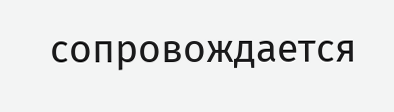сопровождается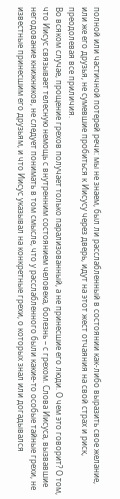полной или частичной потерей речи: мы не знаем, был ли расслабленный в состоянии как-либо выразить свое желание, или же его друзья, не сумевшие пробиться к Иисусу через дверь, идут на этот жест отчаяния на свой страх и риск, преодолевая все приличия.
Во всяком случае, прощение грехов получает только парализованный, а не принесшие его люди. О чем это говорит? О том, что Иисус связывает телесную немощь с внутренним состоянием человека, болезнь – с грехом. Слова Иисуса, вызвавшие негодование книжников, не следует понимать в том смысле, что у расслабленного были какие-то особые тайные грехи, не известные принесшим его друзьям, и что Иисус указывал на конкретные грехи, о которых знал или догадывался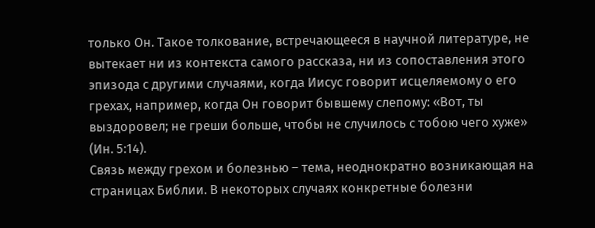только Он. Такое толкование, встречающееся в научной литературе, не вытекает ни из контекста самого рассказа, ни из сопоставления этого эпизода с другими случаями, когда Иисус говорит исцеляемому о его грехах, например, когда Он говорит бывшему слепому: «Вот, ты выздоровел; не греши больше, чтобы не случилось с тобою чего хуже» (Ин. 5:14).
Связь между грехом и болезнью – тема, неоднократно возникающая на страницах Библии. В некоторых случаях конкретные болезни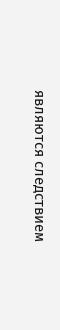являются следствием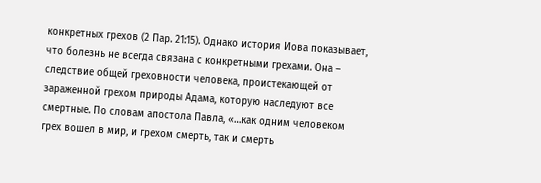конкретных грехов (2 Пар. 21:15). Однако история Иова показывает, что болезнь не всегда связана с конкретными грехами. Она – следствие общей греховности человека, проистекающей от зараженной грехом природы Адама, которую наследуют все смертные. По словам апостола Павла, «…как одним человеком грех вошел в мир, и грехом смерть, так и смерть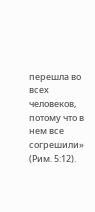перешла во всех человеков, потому что в нем все согрешили» (Рим. 5:12).